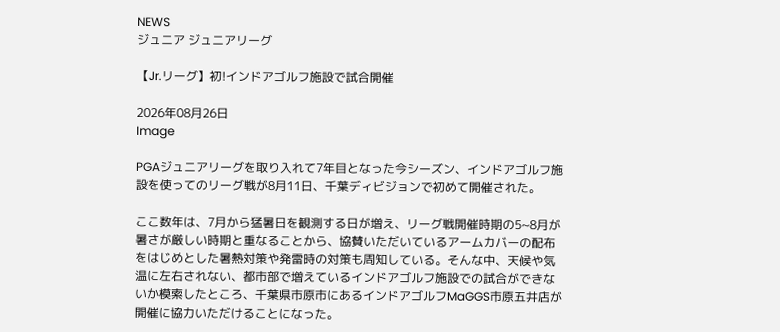NEWS
ジュニア ジュニアリーグ

【Jr.リーグ】初!インドアゴルフ施設で試合開催

2026年08月26日
Image

PGAジュニアリーグを取り入れて7年目となった今シーズン、インドアゴルフ施設を使ってのリーグ戦が8月11日、千葉ディビジョンで初めて開催された。

ここ数年は、7月から猛暑日を観測する日が増え、リーグ戦開催時期の5~8月が暑さが厳しい時期と重なることから、協賛いただいているアームカバーの配布をはじめとした暑熱対策や発雷時の対策も周知している。そんな中、天候や気温に左右されない、都市部で増えているインドアゴルフ施設での試合ができないか模索したところ、千葉県市原市にあるインドアゴルフMaGGS市原五井店が開催に協力いただけることになった。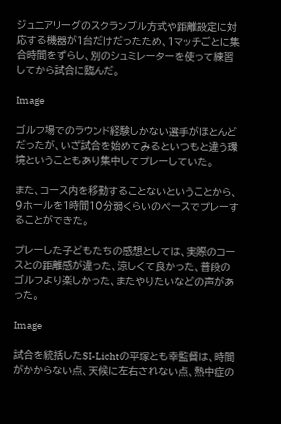ジュニアリーグのスクランブル方式や距離設定に対応する機器が1台だけだったため、1マッチごとに集合時間をずらし、別のシュミレーターを使って練習してから試合に臨んだ。

Image

ゴルフ場でのラウンド経験しかない選手がほとんどだったが、いざ試合を始めてみるといつもと違う環境ということもあり集中してプレーしていた。

また、コース内を移動することないということから、9ホールを1時間10分弱くらいのペースでプレーすることができた。

プレーした子どもたちの感想としては、実際のコースとの距離感が違った、涼しくて良かった、普段のゴルフより楽しかった、またやりたいなどの声があった。

Image

試合を統括したSI-Lichtの平塚とも幸監督は、時間がかからない点、天候に左右されない点、熱中症の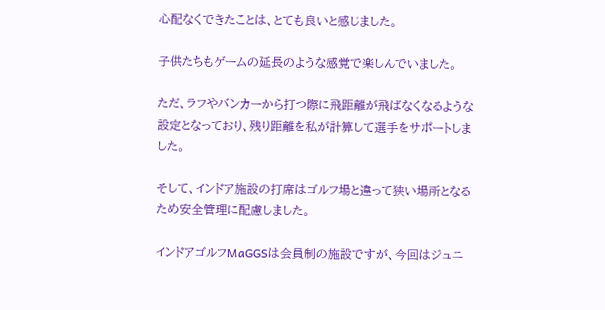心配なくできたことは、とても良いと感じました。

子供たちもゲームの延長のような感覚で楽しんでいました。

ただ、ラフやバンカーから打つ際に飛距離が飛ばなくなるような設定となっており、残り距離を私が計算して選手をサポートしました。

そして、インドア施設の打席はゴルフ場と違って狭い場所となるため安全管理に配慮しました。

インドアゴルフMaGGSは会員制の施設ですが、今回はジュニ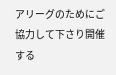アリーグのためにご協力して下さり開催する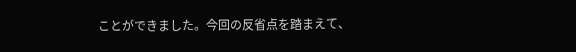ことができました。今回の反省点を踏まえて、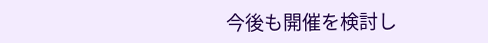今後も開催を検討し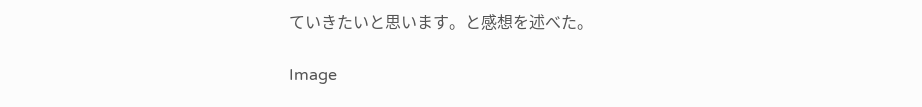ていきたいと思います。と感想を述べた。

Image